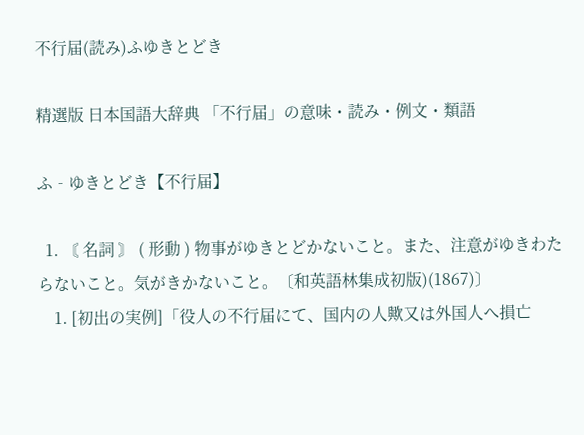不行届(読み)ふゆきとどき

精選版 日本国語大辞典 「不行届」の意味・読み・例文・類語

ふ‐ゆきとどき【不行届】

  1. 〘 名詞 〙 ( 形動 ) 物事がゆきとどかないこと。また、注意がゆきわたらないこと。気がきかないこと。〔和英語林集成初版)(1867)〕
    1. [初出の実例]「役人の不行届にて、国内の人歟又は外国人へ損亡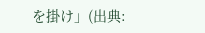を掛け」(出典: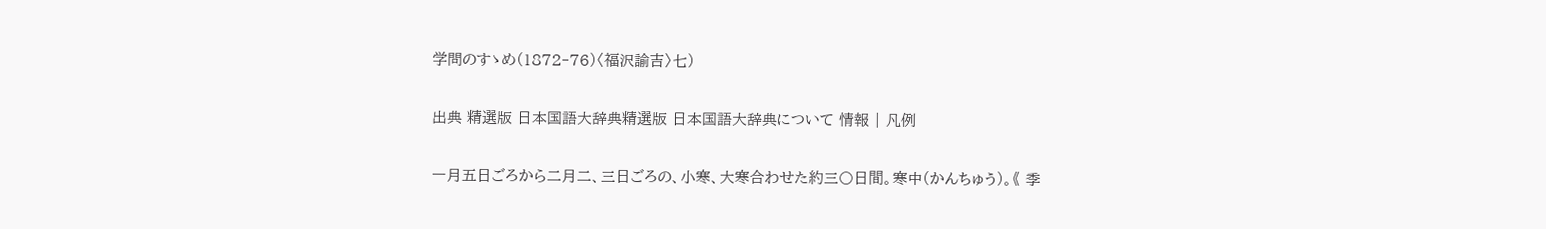学問のすゝめ(1872‐76)〈福沢諭吉〉七)

出典 精選版 日本国語大辞典精選版 日本国語大辞典について 情報 | 凡例

一月五日ごろから二月二、三日ごろの、小寒、大寒合わせた約三〇日間。寒中(かんちゅう)。《 季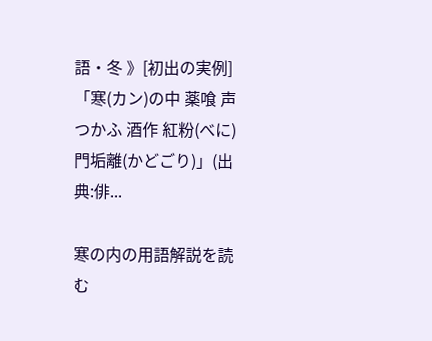語・冬 》[初出の実例]「寒(カン)の中 薬喰 声つかふ 酒作 紅粉(べに) 門垢離(かどごり)」(出典:俳...

寒の内の用語解説を読む